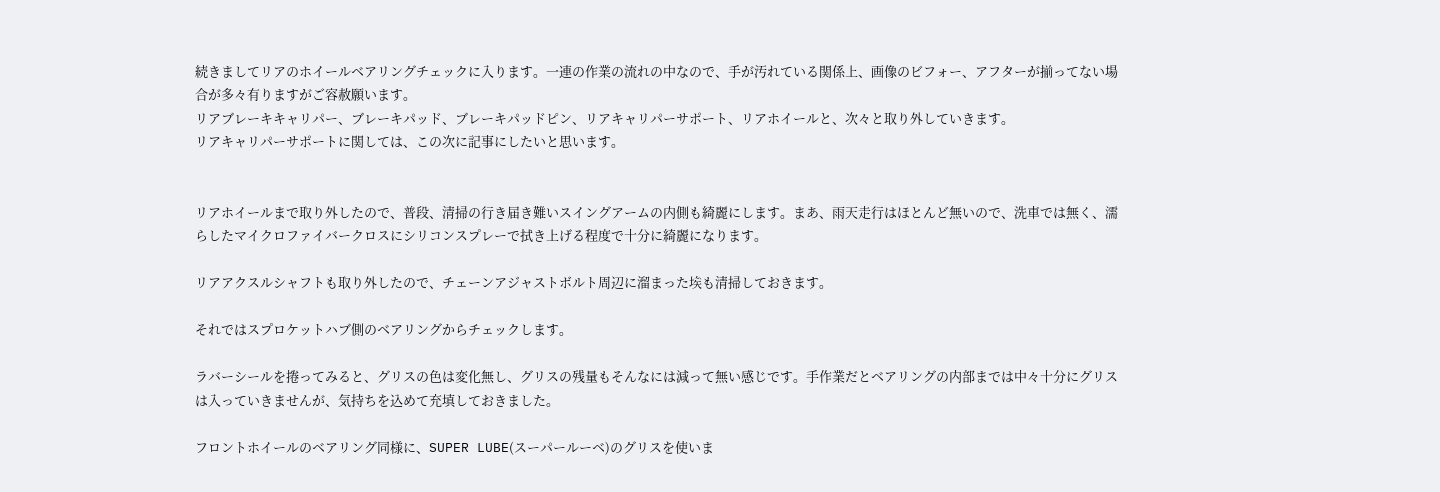続きましてリアのホイールベアリングチェックに入ります。一連の作業の流れの中なので、手が汚れている関係上、画像のビフォー、アフターが揃ってない場合が多々有りますがご容赦願います。
リアブレーキキャリパー、ブレーキパッド、ブレーキパッドピン、リアキャリパーサポート、リアホイールと、次々と取り外していきます。
リアキャリパーサポートに関しては、この次に記事にしたいと思います。


リアホイールまで取り外したので、普段、清掃の行き届き難いスイングアームの内側も綺麗にします。まあ、雨天走行はほとんど無いので、洗車では無く、濡らしたマイクロファイバークロスにシリコンスプレーで拭き上げる程度で十分に綺麗になります。

リアアクスルシャフトも取り外したので、チェーンアジャストボルト周辺に溜まった埃も清掃しておきます。

それではスプロケットハブ側のベアリングからチェックします。

ラバーシールを捲ってみると、グリスの色は変化無し、グリスの残量もそんなには減って無い感じです。手作業だとベアリングの内部までは中々十分にグリスは入っていきませんが、気持ちを込めて充填しておきました。

フロントホイールのベアリング同様に、SUPER LUBE(スーパールーベ)のグリスを使いま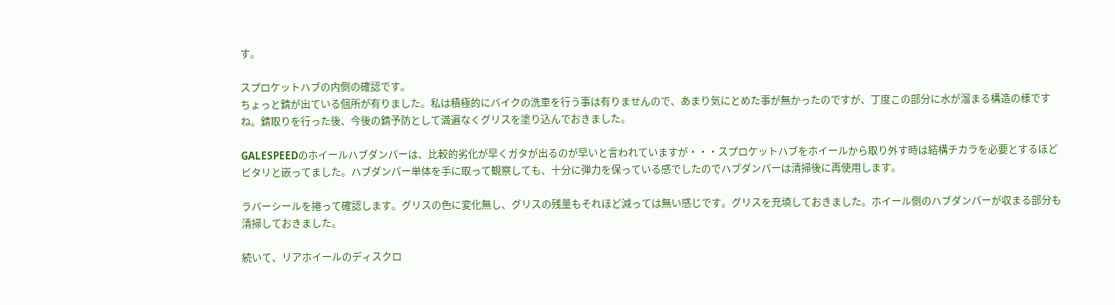す。

スプロケットハブの内側の確認です。
ちょっと錆が出ている個所が有りました。私は積極的にバイクの洗車を行う事は有りませんので、あまり気にとめた事が無かったのですが、丁度この部分に水が溜まる構造の様ですね。錆取りを行った後、今後の錆予防として満遍なくグリスを塗り込んでおきました。

GALESPEEDのホイールハブダンパーは、比較的劣化が早くガタが出るのが早いと言われていますが・・・スプロケットハブをホイールから取り外す時は結構チカラを必要とするほどピタリと嵌ってました。ハブダンパー単体を手に取って観察しても、十分に弾力を保っている感でしたのでハブダンパーは清掃後に再使用します。

ラバーシールを捲って確認します。グリスの色に変化無し、グリスの残量もそれほど減っては無い感じです。グリスを充填しておきました。ホイール側のハブダンパーが収まる部分も清掃しておきました。

続いて、リアホイールのディスクロ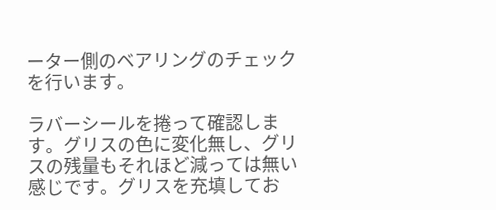ーター側のベアリングのチェックを行います。

ラバーシールを捲って確認します。グリスの色に変化無し、グリスの残量もそれほど減っては無い感じです。グリスを充填してお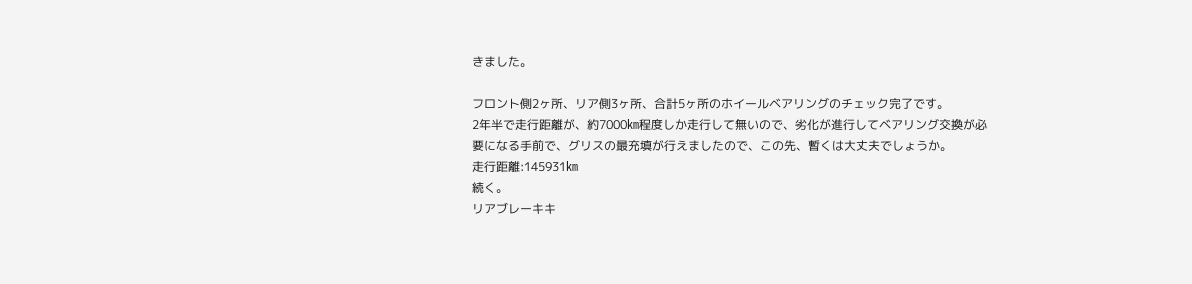きました。

フロント側2ヶ所、リア側3ヶ所、合計5ヶ所のホイールベアリングのチェック完了です。
2年半で走行距離が、約7000㎞程度しか走行して無いので、劣化が進行してベアリング交換が必要になる手前で、グリスの最充填が行えましたので、この先、暫くは大丈夫でしょうか。
走行距離:145931㎞
続く。
リアブレーキキ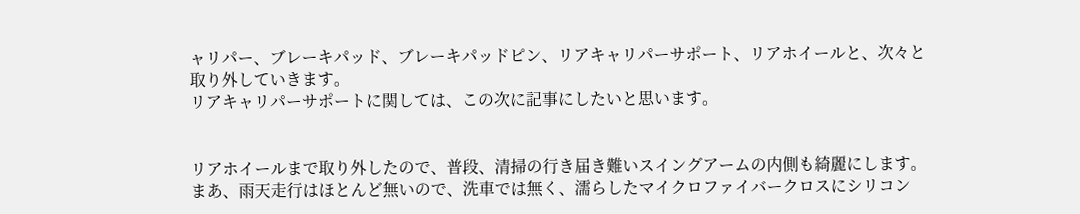ャリパー、ブレーキパッド、ブレーキパッドピン、リアキャリパーサポート、リアホイールと、次々と取り外していきます。
リアキャリパーサポートに関しては、この次に記事にしたいと思います。


リアホイールまで取り外したので、普段、清掃の行き届き難いスイングアームの内側も綺麗にします。まあ、雨天走行はほとんど無いので、洗車では無く、濡らしたマイクロファイバークロスにシリコン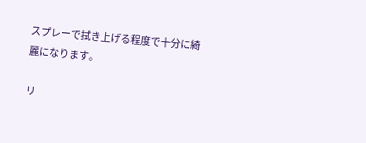スプレーで拭き上げる程度で十分に綺麗になります。

リ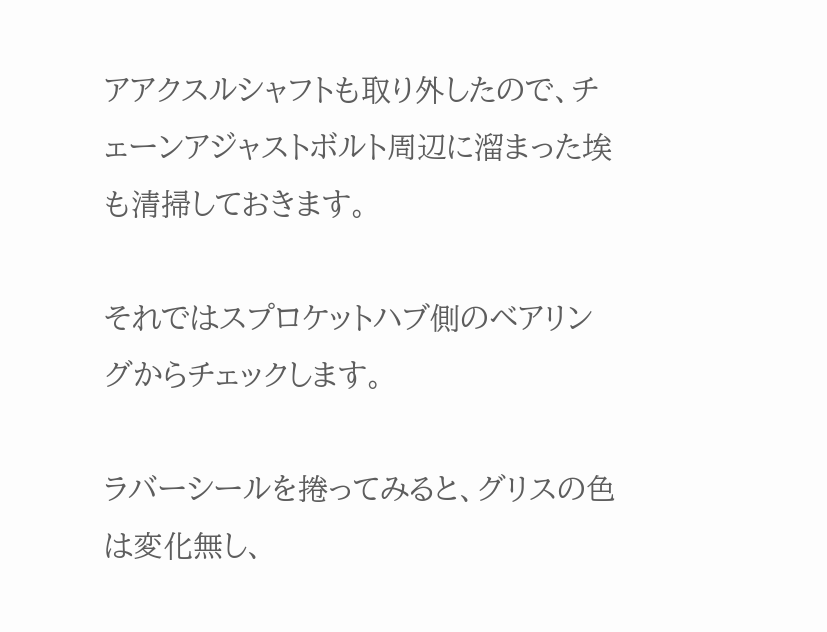アアクスルシャフトも取り外したので、チェーンアジャストボルト周辺に溜まった埃も清掃しておきます。

それではスプロケットハブ側のベアリングからチェックします。

ラバーシールを捲ってみると、グリスの色は変化無し、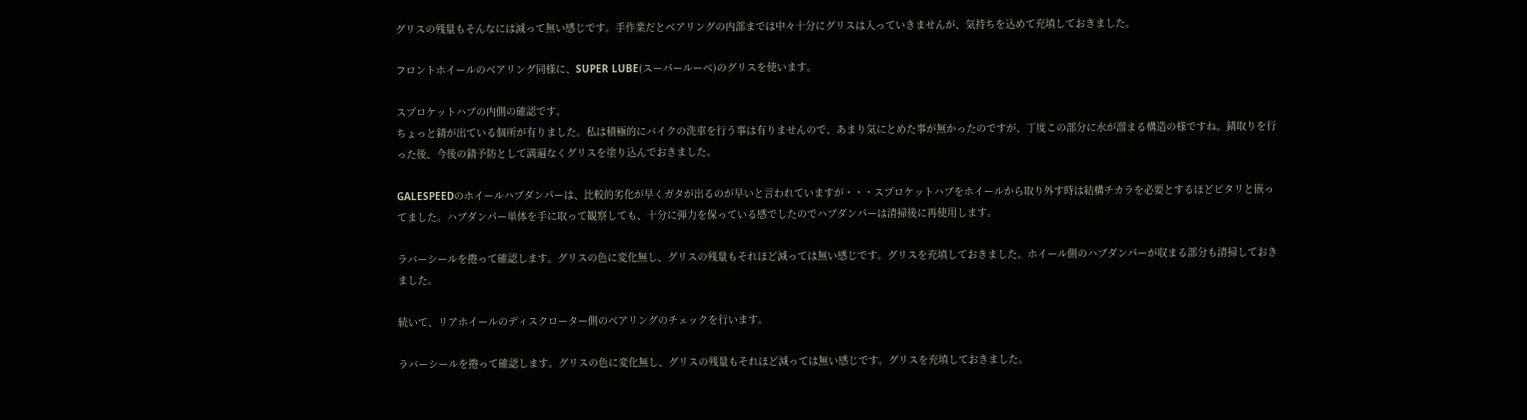グリスの残量もそんなには減って無い感じです。手作業だとベアリングの内部までは中々十分にグリスは入っていきませんが、気持ちを込めて充填しておきました。

フロントホイールのベアリング同様に、SUPER LUBE(スーパールーベ)のグリスを使います。

スプロケットハブの内側の確認です。
ちょっと錆が出ている個所が有りました。私は積極的にバイクの洗車を行う事は有りませんので、あまり気にとめた事が無かったのですが、丁度この部分に水が溜まる構造の様ですね。錆取りを行った後、今後の錆予防として満遍なくグリスを塗り込んでおきました。

GALESPEEDのホイールハブダンパーは、比較的劣化が早くガタが出るのが早いと言われていますが・・・スプロケットハブをホイールから取り外す時は結構チカラを必要とするほどピタリと嵌ってました。ハブダンパー単体を手に取って観察しても、十分に弾力を保っている感でしたのでハブダンパーは清掃後に再使用します。

ラバーシールを捲って確認します。グリスの色に変化無し、グリスの残量もそれほど減っては無い感じです。グリスを充填しておきました。ホイール側のハブダンパーが収まる部分も清掃しておきました。

続いて、リアホイールのディスクローター側のベアリングのチェックを行います。

ラバーシールを捲って確認します。グリスの色に変化無し、グリスの残量もそれほど減っては無い感じです。グリスを充填しておきました。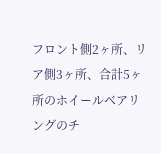フロント側2ヶ所、リア側3ヶ所、合計5ヶ所のホイールベアリングのチ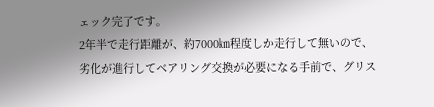ェック完了です。
2年半で走行距離が、約7000㎞程度しか走行して無いので、劣化が進行してベアリング交換が必要になる手前で、グリス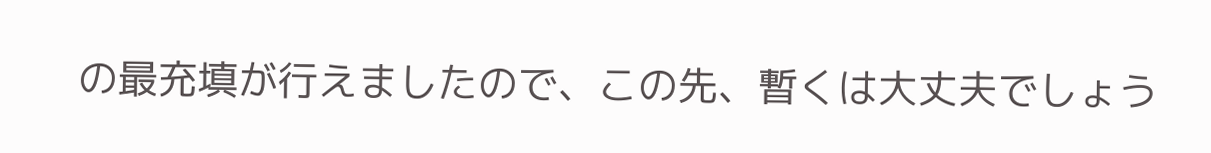の最充填が行えましたので、この先、暫くは大丈夫でしょう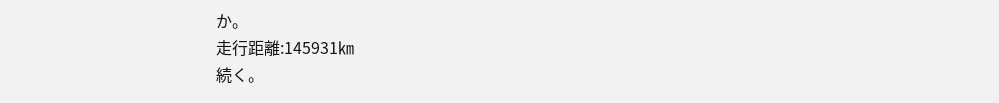か。
走行距離:145931㎞
続く。